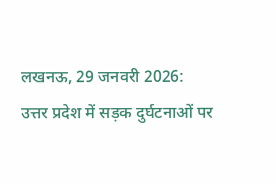लखनऊ, 29 जनवरी 2026:
उत्तर प्रदेश में सड़क दुर्घटनाओं पर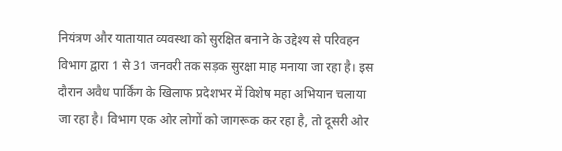नियंत्रण और यातायात व्यवस्था को सुरक्षित बनाने के उद्देश्य से परिवहन विभाग द्वारा 1 से 31 जनवरी तक सड़क सुरक्षा माह मनाया जा रहा है। इस दौरान अवैध पार्किंग के खिलाफ प्रदेशभर में विशेष महा अभियान चलाया जा रहा है। विभाग एक ओर लोगों को जागरूक कर रहा है, तो दूसरी ओर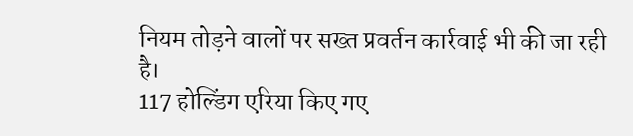नियम तोड़ने वालों पर सख्त प्रवर्तन कार्रवाई भी की जा रही है।
117 होल्डिंग एरिया किए गए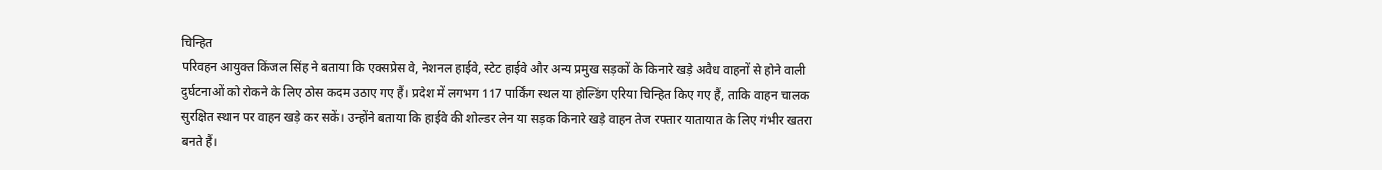चिन्हित
परिवहन आयुक्त किंजल सिंह ने बताया कि एक्सप्रेस वे, नेशनल हाईवे, स्टेट हाईवे और अन्य प्रमुख सड़कों के किनारे खड़े अवैध वाहनों से होने वाली दुर्घटनाओं को रोकने के लिए ठोस कदम उठाए गए हैं। प्रदेश में लगभग 117 पार्किंग स्थल या होल्डिंग एरिया चिन्हित किए गए हैं, ताकि वाहन चालक सुरक्षित स्थान पर वाहन खड़े कर सकें। उन्होंने बताया कि हाईवे की शोल्डर लेन या सड़क किनारे खड़े वाहन तेज रफ्तार यातायात के लिए गंभीर खतरा बनते हैं।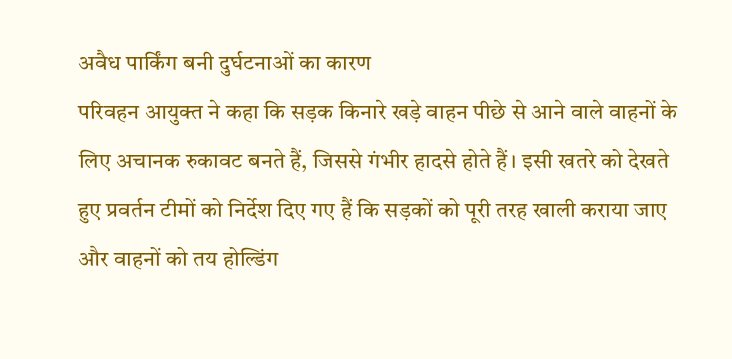अवैध पार्किंग बनी दुर्घटनाओं का कारण
परिवहन आयुक्त ने कहा कि सड़क किनारे खड़े वाहन पीछे से आने वाले वाहनों के लिए अचानक रुकावट बनते हैं, जिससे गंभीर हादसे होते हैं। इसी खतरे को देखते हुए प्रवर्तन टीमों को निर्देश दिए गए हैं कि सड़कों को पूरी तरह खाली कराया जाए और वाहनों को तय होल्डिंग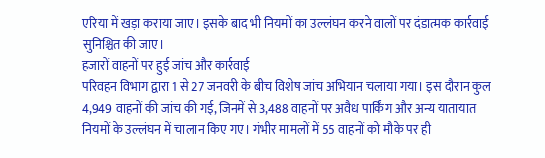एरिया में खड़ा कराया जाए। इसके बाद भी नियमों का उल्लंघन करने वालों पर दंडात्मक कार्रवाई सुनिश्चित की जाए।
हजारों वाहनों पर हुई जांच और कार्रवाई
परिवहन विभाग द्वारा 1 से 27 जनवरी के बीच विशेष जांच अभियान चलाया गया। इस दौरान कुल 4,949 वाहनों की जांच की गई, जिनमें से 3,488 वाहनों पर अवैध पार्किंग और अन्य यातायात नियमों के उल्लंघन में चालान किए गए। गंभीर मामलों में 55 वाहनों को मौके पर ही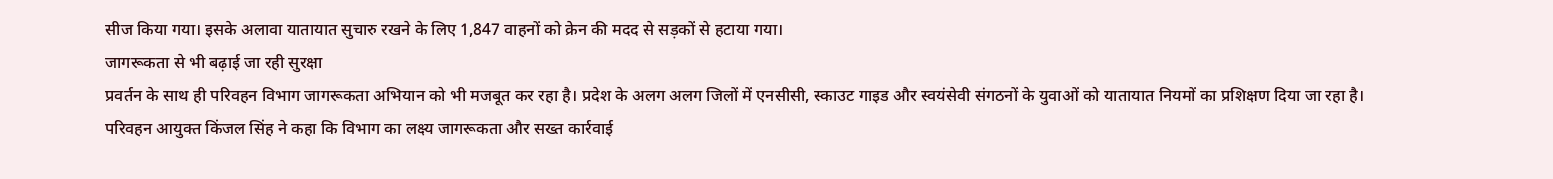सीज किया गया। इसके अलावा यातायात सुचारु रखने के लिए 1,847 वाहनों को क्रेन की मदद से सड़कों से हटाया गया।
जागरूकता से भी बढ़ाई जा रही सुरक्षा
प्रवर्तन के साथ ही परिवहन विभाग जागरूकता अभियान को भी मजबूत कर रहा है। प्रदेश के अलग अलग जिलों में एनसीसी, स्काउट गाइड और स्वयंसेवी संगठनों के युवाओं को यातायात नियमों का प्रशिक्षण दिया जा रहा है। परिवहन आयुक्त किंजल सिंह ने कहा कि विभाग का लक्ष्य जागरूकता और सख्त कार्रवाई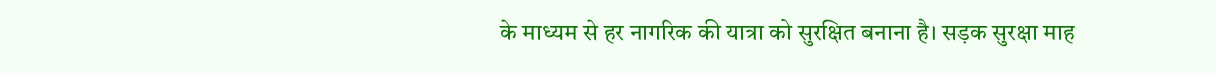के माध्यम से हर नागरिक की यात्रा को सुरक्षित बनाना है। सड़क सुरक्षा माह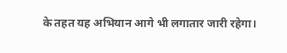के तहत यह अभियान आगे भी लगातार जारी रहेगा।